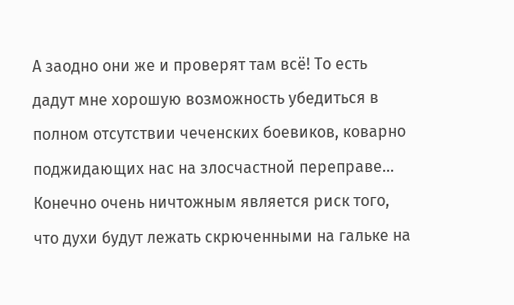А заодно они же и проверят там всё! То есть дадут мне хорошую возможность убедиться в полном отсутствии чеченских боевиков, коварно поджидающих нас на злосчастной переправе… Конечно очень ничтожным является риск того, что духи будут лежать скрюченными на гальке на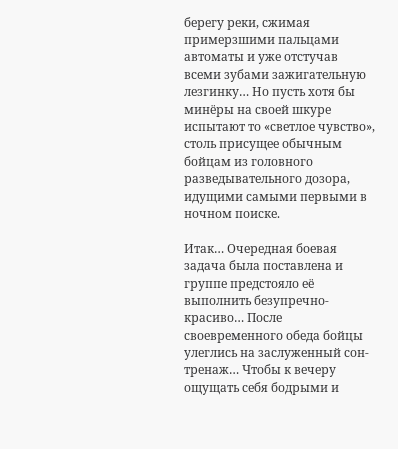берегу реки, сжимая примерзшими пальцами автоматы и уже отстучав всеми зубами зажигательную лезгинку… Но пусть хотя бы минёры на своей шкуре испытают то «светлое чувство», столь присущее обычным бойцам из головного разведывательного дозора, идущими самыми первыми в ночном поиске.

Итак… Очередная боевая задача была поставлена и группе предстояло её выполнить безупречно-красиво… После своевременного обеда бойцы улеглись на заслуженный сон-тренаж… Чтобы к вечеру ощущать себя бодрыми и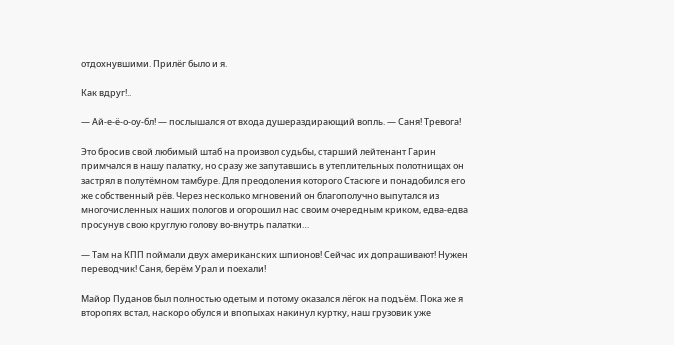отдохнувшими. Прилёг было и я.

Как вдруг!..

— Ай-е-ё-о-оу-бл! — послышался от входа душераздирающий вопль. — Саня! Тревога!

Это бросив свой любимый штаб на произвол судьбы, старший лейтенант Гарин примчался в нашу палатку, но сразу же запутавшись в утеплительных полотнищах он застрял в полутёмном тамбуре. Для преодоления которого Стасюге и понадобился его же собственный рёв. Через несколько мгновений он благополучно выпутался из многочисленных наших пологов и огорошил нас своим очередным криком, едва-едва просунув свою круглую голову во-внутрь палатки…

— Там на КПП поймали двух американских шпионов! Сейчас их допрашивают! Нужен переводчик! Саня, берём Урал и поехали!

Майор Пуданов был полностью одетым и потому оказался лёгок на подъём. Пока же я второпях встал, наскоро обулся и впопыхах накинул куртку, наш грузовик уже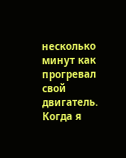несколько минут как прогревал свой двигатель. Когда я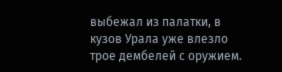выбежал из палатки, в кузов Урала уже влезло трое дембелей с оружием.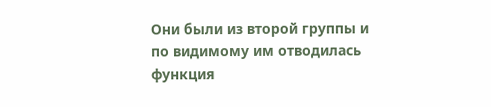Они были из второй группы и по видимому им отводилась функция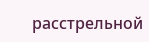расстрельной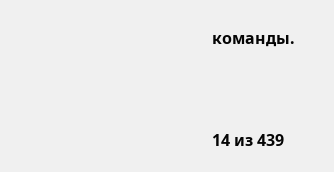команды.



14 из 439